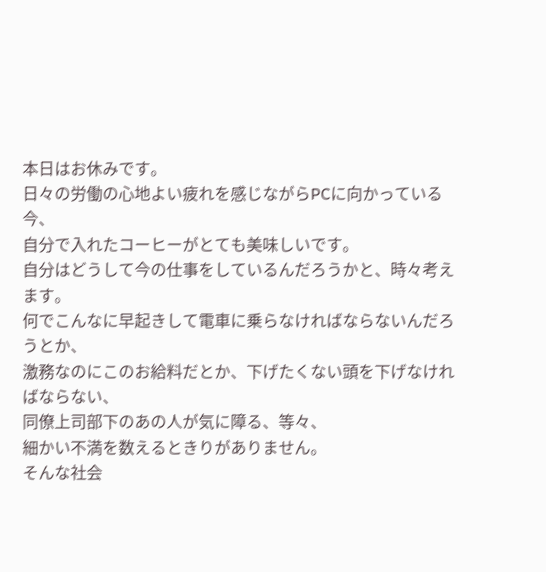本日はお休みです。
日々の労働の心地よい疲れを感じながらPCに向かっている今、
自分で入れたコーヒーがとても美味しいです。
自分はどうして今の仕事をしているんだろうかと、時々考えます。
何でこんなに早起きして電車に乗らなければならないんだろうとか、
激務なのにこのお給料だとか、下げたくない頭を下げなければならない、
同僚上司部下のあの人が気に障る、等々、
細かい不満を数えるときりがありません。
そんな社会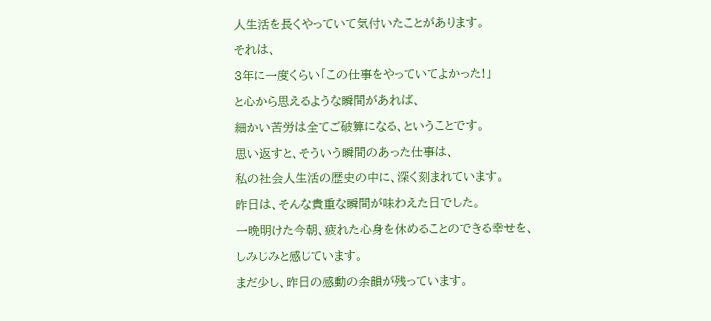人生活を長くやっていて気付いたことがあります。
それは、
3年に一度くらい「この仕事をやっていてよかった!」
と心から思えるような瞬間があれば、
細かい苦労は全てご破算になる、ということです。
思い返すと、そういう瞬間のあった仕事は、
私の社会人生活の歴史の中に、深く刻まれています。
昨日は、そんな貴重な瞬間が味わえた日でした。
一晩明けた今朝、疲れた心身を休めることのできる幸せを、
しみじみと感じています。
まだ少し、昨日の感動の余韻が残っています。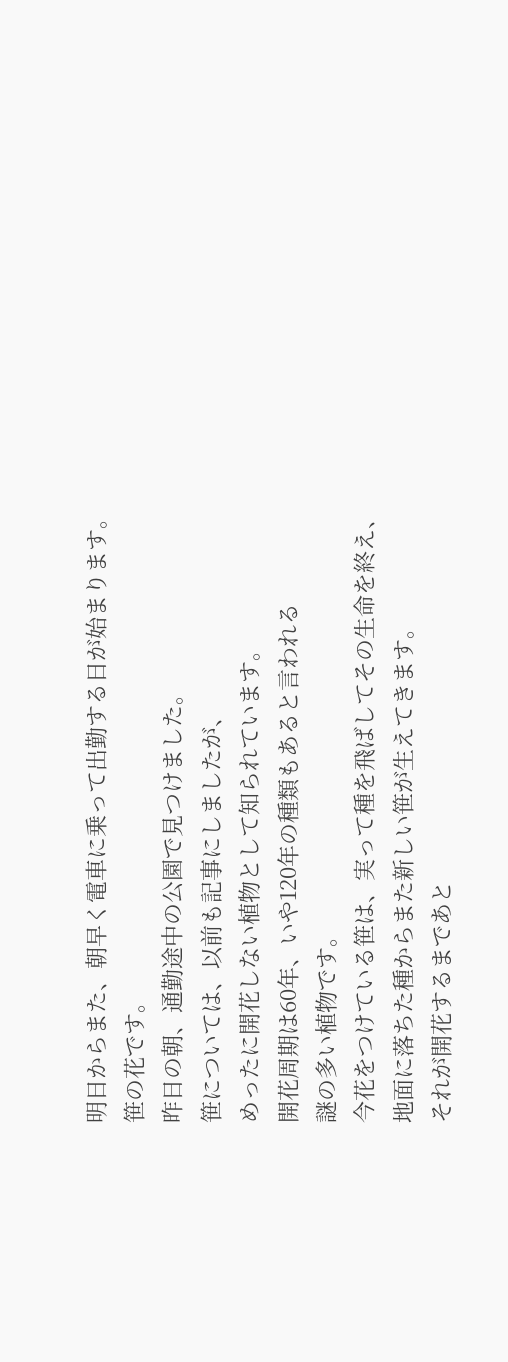明日からまた、朝早く電車に乗って出勤する日が始まります。
笹の花です。
昨日の朝、通勤途中の公園で見つけました。
笹については、以前も記事にしましたが、
めったに開花しない植物として知られています。
開花周期は60年、いや120年の種類もあると言われる
謎の多い植物です。
今花をつけている笹は、実って種を飛ばしてその生命を終え、
地面に落ちた種からまた新しい笹が生えてきます。
それが開花するまであと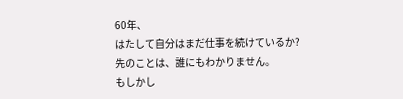60年、
はたして自分はまだ仕事を続けているか?
先のことは、誰にもわかりません。
もしかし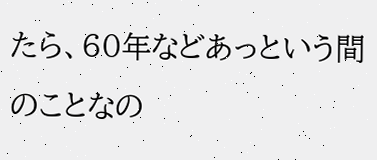たら、60年などあっという間のことなの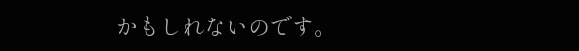かもしれないのです。